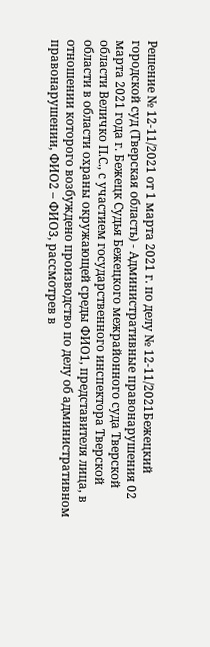Решение № 12-11/2021 от 1 марта 2021 г. по делу № 12-11/2021Бежецкий городской суд (Тверская область) - Административные правонарушения 02 марта 2021 года г. Бежецк Судья Бежецкого межрайонного суда Тверской области Величко П.С., с участием государственного инспектора Тверской области в области охраны окружающей среды ФИО1, представителя лица, в отношении которого возбуждено производство по делу об административном правонарушении, ФИО2 – ФИО3, рассмотрев в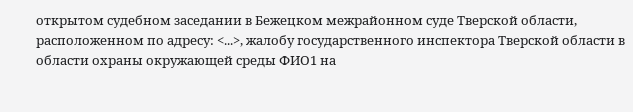открытом судебном заседании в Бежецком межрайонном суде Тверской области, расположенном по адресу: <...>, жалобу государственного инспектора Тверской области в области охраны окружающей среды ФИО1 на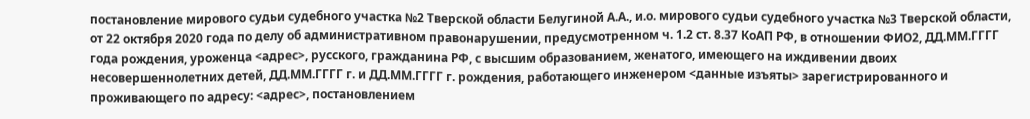постановление мирового судьи судебного участка №2 Тверской области Белугиной А.А., и.о. мирового судьи судебного участка №3 Тверской области, от 22 октября 2020 года по делу об административном правонарушении, предусмотренном ч. 1.2 ст. 8.37 КоАП РФ, в отношении ФИО2, ДД.ММ.ГГГГ года рождения, уроженца <адрес>, русского, гражданина РФ, с высшим образованием, женатого, имеющего на иждивении двоих несовершеннолетних детей, ДД.ММ.ГГГГ г. и ДД.ММ.ГГГГ г. рождения, работающего инженером <данные изъяты> зарегистрированного и проживающего по адресу: <адрес>, постановлением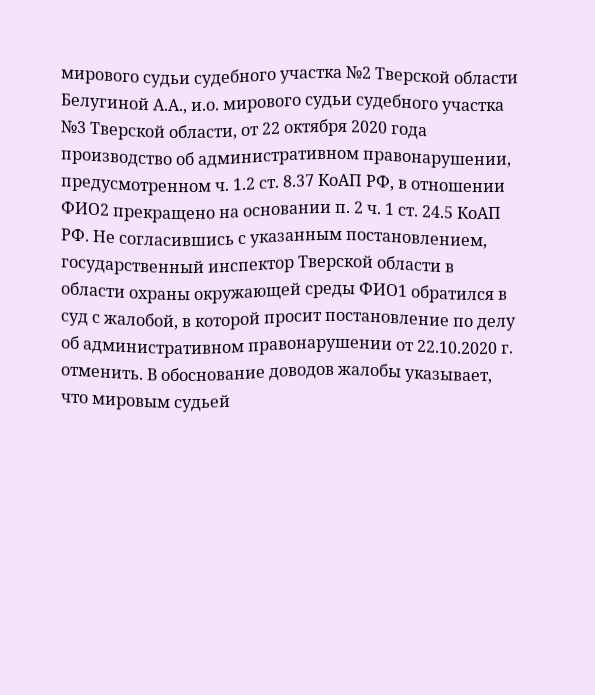мирового судьи судебного участка №2 Тверской области Белугиной А.А., и.о. мирового судьи судебного участка №3 Тверской области, от 22 октября 2020 года производство об административном правонарушении, предусмотренном ч. 1.2 ст. 8.37 КоАП РФ, в отношении ФИО2 прекращено на основании п. 2 ч. 1 ст. 24.5 КоАП РФ. Не согласившись с указанным постановлением, государственный инспектор Тверской области в области охраны окружающей среды ФИО1 обратился в суд с жалобой, в которой просит постановление по делу об административном правонарушении от 22.10.2020 г. отменить. В обоснование доводов жалобы указывает, что мировым судьей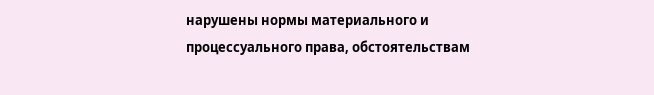нарушены нормы материального и процессуального права, обстоятельствам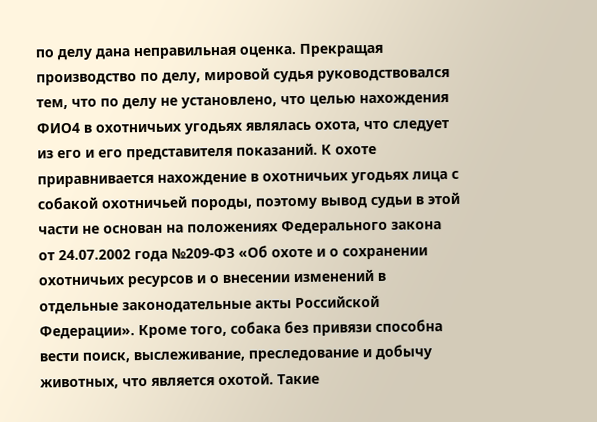по делу дана неправильная оценка. Прекращая производство по делу, мировой судья руководствовался тем, что по делу не установлено, что целью нахождения ФИО4 в охотничьих угодьях являлась охота, что следует из его и его представителя показаний. К охоте приравнивается нахождение в охотничьих угодьях лица с собакой охотничьей породы, поэтому вывод судьи в этой части не основан на положениях Федерального закона от 24.07.2002 года №209-ФЗ «Об охоте и о сохранении охотничьих ресурсов и о внесении изменений в отдельные законодательные акты Российской Федерации». Кроме того, собака без привязи способна вести поиск, выслеживание, преследование и добычу животных, что является охотой. Такие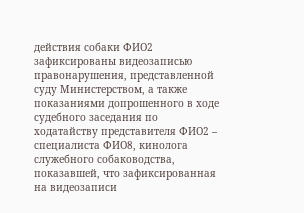действия собаки ФИО2 зафиксированы видеозаписью правонарушения, представленной суду Министерством, а также показаниями допрошенного в ходе судебного заседания по ходатайству представителя ФИО2 – специалиста ФИО8, кинолога служебного собаководства, показавшей, что зафиксированная на видеозаписи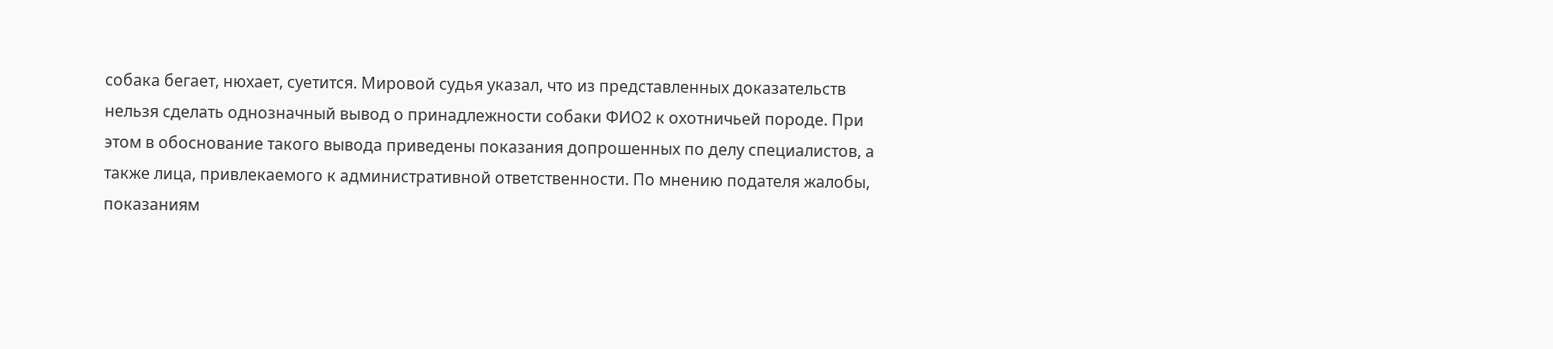собака бегает, нюхает, суетится. Мировой судья указал, что из представленных доказательств нельзя сделать однозначный вывод о принадлежности собаки ФИО2 к охотничьей породе. При этом в обоснование такого вывода приведены показания допрошенных по делу специалистов, а также лица, привлекаемого к административной ответственности. По мнению подателя жалобы, показаниям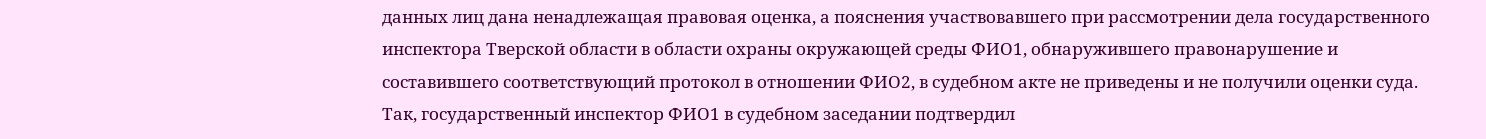данных лиц дана ненадлежащая правовая оценка, а пояснения участвовавшего при рассмотрении дела государственного инспектора Тверской области в области охраны окружающей среды ФИО1, обнаружившего правонарушение и составившего соответствующий протокол в отношении ФИО2, в судебном акте не приведены и не получили оценки суда. Так, государственный инспектор ФИО1 в судебном заседании подтвердил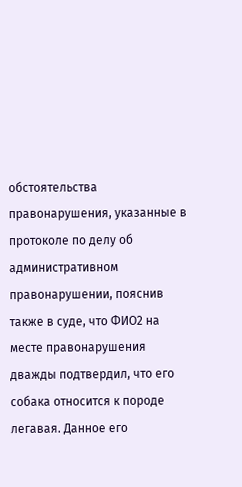обстоятельства правонарушения, указанные в протоколе по делу об административном правонарушении, пояснив также в суде, что ФИО2 на месте правонарушения дважды подтвердил, что его собака относится к породе легавая. Данное его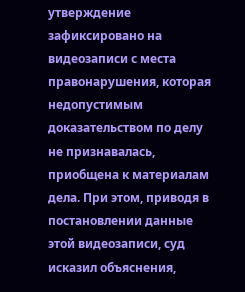утверждение зафиксировано на видеозаписи с места правонарушения, которая недопустимым доказательством по делу не признавалась, приобщена к материалам дела. При этом, приводя в постановлении данные этой видеозаписи, суд исказил объяснения,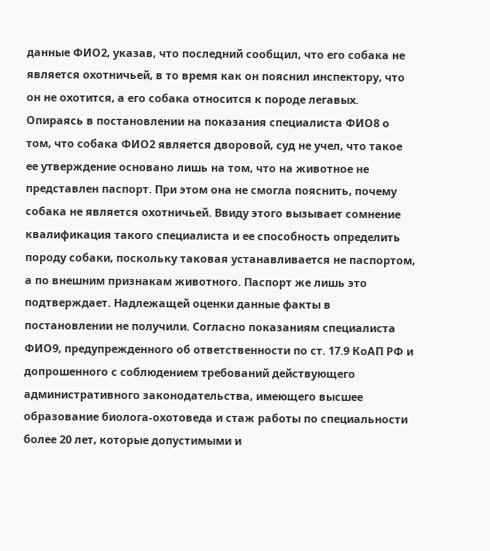данные ФИО2, указав, что последний сообщил, что его собака не является охотничьей, в то время как он пояснил инспектору, что он не охотится, а его собака относится к породе легавых. Опираясь в постановлении на показания специалиста ФИО8 о том, что собака ФИО2 является дворовой, суд не учел, что такое ее утверждение основано лишь на том, что на животное не представлен паспорт. При этом она не смогла пояснить, почему собака не является охотничьей. Ввиду этого вызывает сомнение квалификация такого специалиста и ее способность определить породу собаки, поскольку таковая устанавливается не паспортом, а по внешним признакам животного. Паспорт же лишь это подтверждает. Надлежащей оценки данные факты в постановлении не получили. Согласно показаниям специалиста ФИО9, предупрежденного об ответственности по ст. 17.9 КоАП РФ и допрошенного с соблюдением требований действующего административного законодательства, имеющего высшее образование биолога-охотоведа и стаж работы по специальности более 20 лет, которые допустимыми и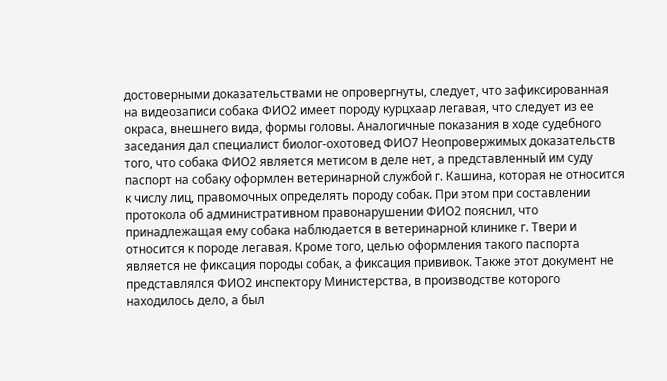достоверными доказательствами не опровергнуты, следует, что зафиксированная на видеозаписи собака ФИО2 имеет породу курцхаар легавая, что следует из ее окраса, внешнего вида, формы головы. Аналогичные показания в ходе судебного заседания дал специалист биолог-охотовед ФИО7 Неопровержимых доказательств того, что собака ФИО2 является метисом в деле нет, а представленный им суду паспорт на собаку оформлен ветеринарной службой г. Кашина, которая не относится к числу лиц, правомочных определять породу собак. При этом при составлении протокола об административном правонарушении ФИО2 пояснил, что принадлежащая ему собака наблюдается в ветеринарной клинике г. Твери и относится к породе легавая. Кроме того, целью оформления такого паспорта является не фиксация породы собак, а фиксация прививок. Также этот документ не представлялся ФИО2 инспектору Министерства, в производстве которого находилось дело, а был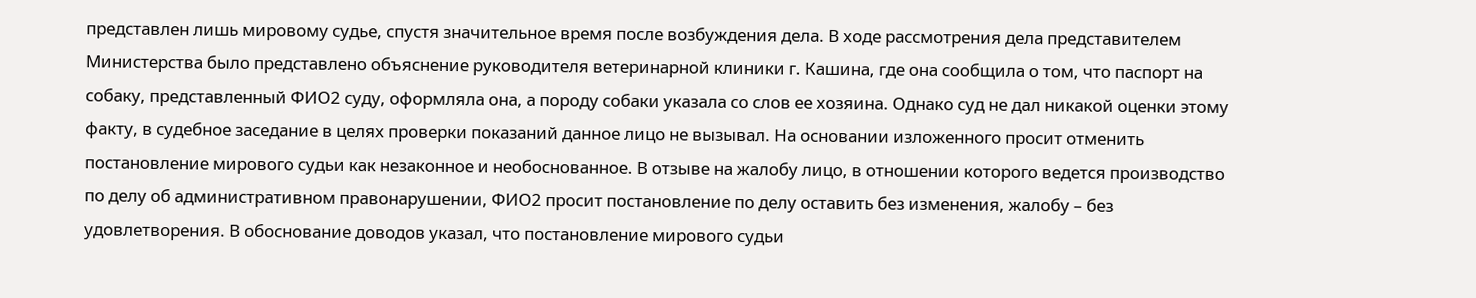представлен лишь мировому судье, спустя значительное время после возбуждения дела. В ходе рассмотрения дела представителем Министерства было представлено объяснение руководителя ветеринарной клиники г. Кашина, где она сообщила о том, что паспорт на собаку, представленный ФИО2 суду, оформляла она, а породу собаки указала со слов ее хозяина. Однако суд не дал никакой оценки этому факту, в судебное заседание в целях проверки показаний данное лицо не вызывал. На основании изложенного просит отменить постановление мирового судьи как незаконное и необоснованное. В отзыве на жалобу лицо, в отношении которого ведется производство по делу об административном правонарушении, ФИО2 просит постановление по делу оставить без изменения, жалобу – без удовлетворения. В обоснование доводов указал, что постановление мирового судьи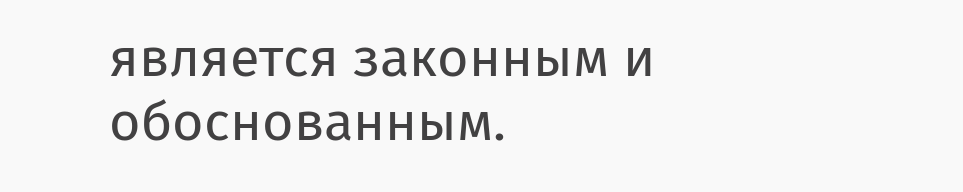является законным и обоснованным.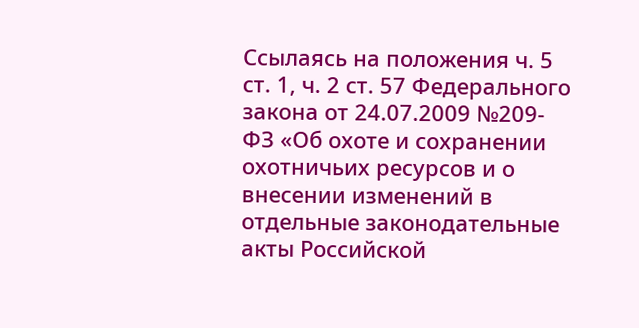Ссылаясь на положения ч. 5 ст. 1, ч. 2 ст. 57 Федерального закона от 24.07.2009 №209-ФЗ «Об охоте и сохранении охотничьих ресурсов и о внесении изменений в отдельные законодательные акты Российской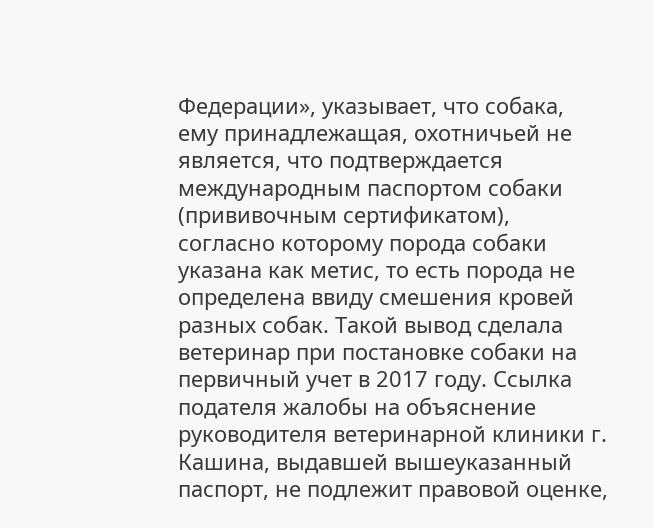Федерации», указывает, что собака, ему принадлежащая, охотничьей не является, что подтверждается международным паспортом собаки (прививочным сертификатом), согласно которому порода собаки указана как метис, то есть порода не определена ввиду смешения кровей разных собак. Такой вывод сделала ветеринар при постановке собаки на первичный учет в 2017 году. Ссылка подателя жалобы на объяснение руководителя ветеринарной клиники г. Кашина, выдавшей вышеуказанный паспорт, не подлежит правовой оценке,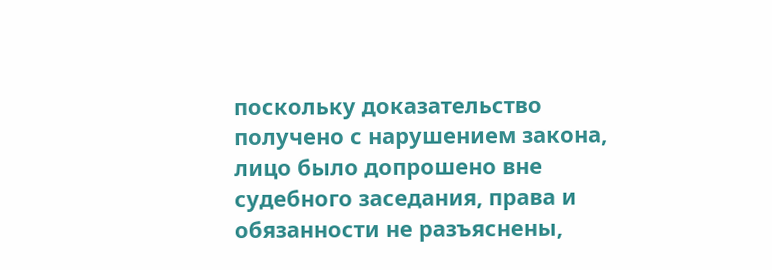поскольку доказательство получено с нарушением закона, лицо было допрошено вне судебного заседания, права и обязанности не разъяснены,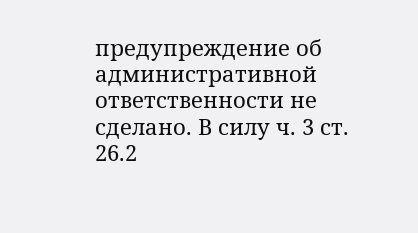предупреждение об административной ответственности не сделано. В силу ч. 3 ст. 26.2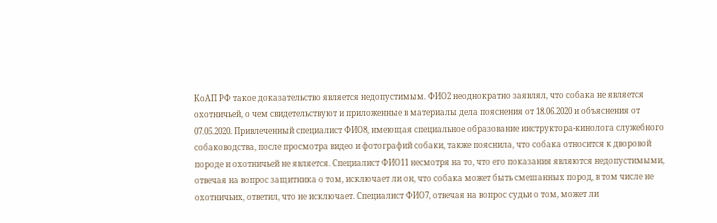КоАП РФ такое доказательство является недопустимым. ФИО2 неоднократно заявлял, что собака не является охотничьей, о чем свидетельствуют и приложенные в материалы дела пояснения от 18.06.2020 и объяснения от 07.05.2020. Привлеченный специалист ФИО8, имеющая специальное образование инструктора-кинолога служебного собаководства, после просмотра видео и фотографий собаки, также пояснила, что собака относится к дворовой породе и охотничьей не является. Специалист ФИО11 несмотря на то, что его показания являются недопустимыми, отвечая на вопрос защитника о том, исключает ли он, что собака может быть смешанных пород, в том числе не охотничьих, ответил, что не исключает. Специалист ФИО7, отвечая на вопрос судьи о том, может ли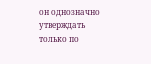он однозначно утверждать только по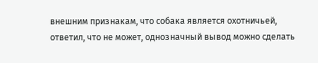внешним признакам, что собака является охотничьей, ответил, что не может, однозначный вывод можно сделать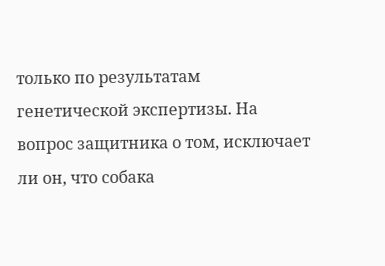только по результатам генетической экспертизы. На вопрос защитника о том, исключает ли он, что собака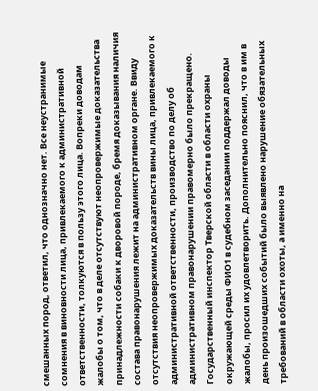смешанных пород, ответил, что однозначно нет. Все неустранимые сомнения в виновности лица, привлекаемого к административной ответственности, толкуются в пользу этого лица. Вопреки доводам жалобы о том, что в деле отсутствуют неопровержимые доказательства принадлежности собаки к дворовой породе, бремя доказывания наличия состава правонарушения лежит на административном органе. Ввиду отсутствия неопровержимых доказательств вины лица, привлекаемого к административной ответственности, производство по делу об административном правонарушении правомерно было прекращено. Государственный инспектор Тверской области в области охраны окружающей среды ФИО1 в судебном заседании поддержал доводы жалобы, просил их удовлетворить. Дополнительно пояснил, что в им в день произошедших событий было выявлено нарушение обязательных требований в области охоты, а именно на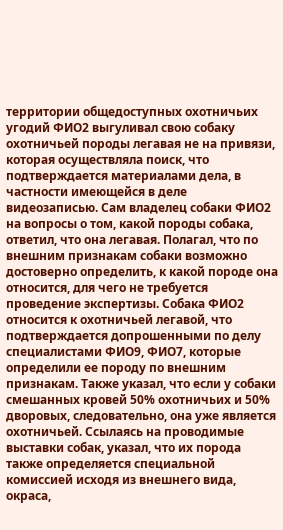территории общедоступных охотничьих угодий ФИО2 выгуливал свою собаку охотничьей породы легавая не на привязи, которая осуществляла поиск, что подтверждается материалами дела, в частности имеющейся в деле видеозаписью. Сам владелец собаки ФИО2 на вопросы о том, какой породы собака, ответил, что она легавая. Полагал, что по внешним признакам собаки возможно достоверно определить, к какой породе она относится, для чего не требуется проведение экспертизы. Собака ФИО2 относится к охотничьей легавой, что подтверждается допрошенными по делу специалистами ФИО9, ФИО7, которые определили ее породу по внешним признакам. Также указал, что если у собаки смешанных кровей 50% охотничьих и 50% дворовых, следовательно, она уже является охотничьей. Ссылаясь на проводимые выставки собак, указал, что их порода также определяется специальной комиссией исходя из внешнего вида, окраса,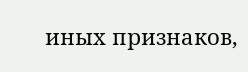иных признаков,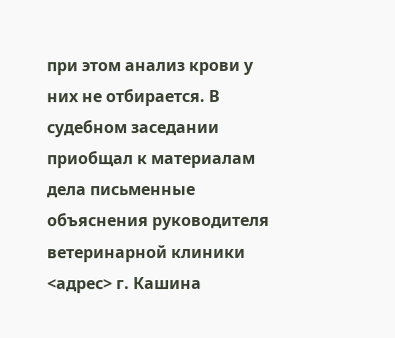при этом анализ крови у них не отбирается. В судебном заседании приобщал к материалам дела письменные объяснения руководителя ветеринарной клиники <адрес> г. Кашина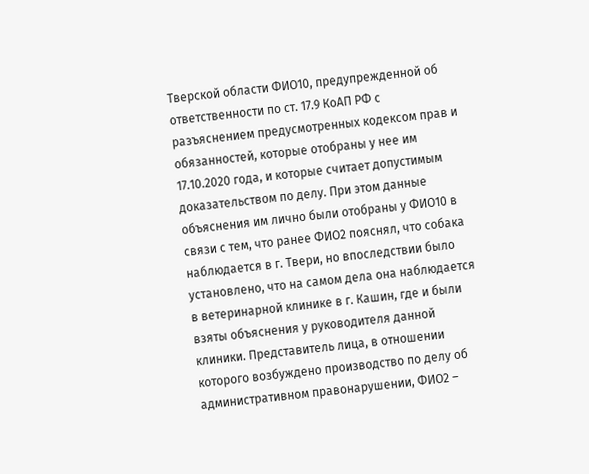Тверской области ФИО10, предупрежденной об ответственности по ст. 17.9 КоАП РФ с разъяснением предусмотренных кодексом прав и обязанностей, которые отобраны у нее им 17.10.2020 года, и которые считает допустимым доказательством по делу. При этом данные объяснения им лично были отобраны у ФИО10 в связи с тем, что ранее ФИО2 пояснял, что собака наблюдается в г. Твери, но впоследствии было установлено, что на самом дела она наблюдается в ветеринарной клинике в г. Кашин, где и были взяты объяснения у руководителя данной клиники. Представитель лица, в отношении которого возбуждено производство по делу об административном правонарушении, ФИО2 –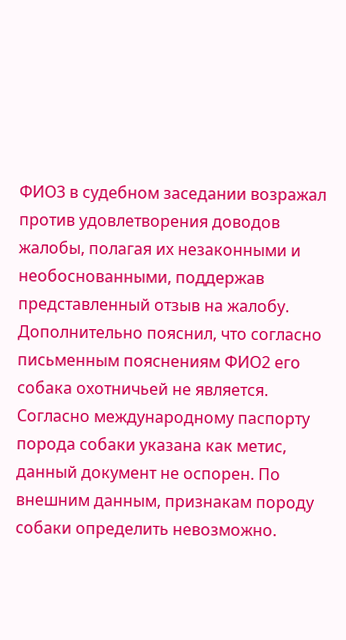ФИО3 в судебном заседании возражал против удовлетворения доводов жалобы, полагая их незаконными и необоснованными, поддержав представленный отзыв на жалобу. Дополнительно пояснил, что согласно письменным пояснениям ФИО2 его собака охотничьей не является. Согласно международному паспорту порода собаки указана как метис, данный документ не оспорен. По внешним данным, признакам породу собаки определить невозможно.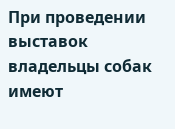При проведении выставок владельцы собак имеют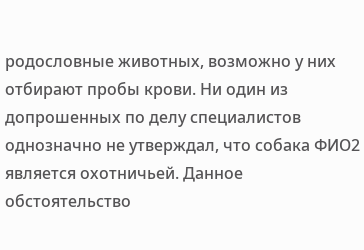родословные животных, возможно у них отбирают пробы крови. Ни один из допрошенных по делу специалистов однозначно не утверждал, что собака ФИО2 является охотничьей. Данное обстоятельство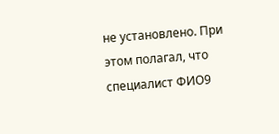не установлено. При этом полагал, что специалист ФИО9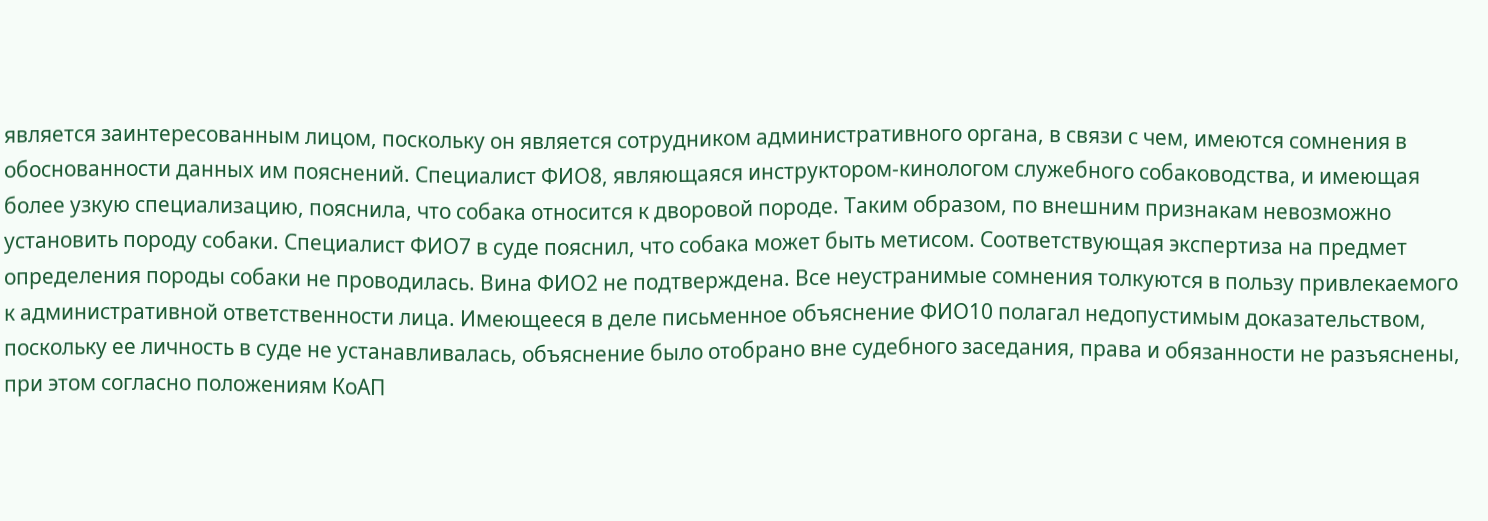является заинтересованным лицом, поскольку он является сотрудником административного органа, в связи с чем, имеются сомнения в обоснованности данных им пояснений. Специалист ФИО8, являющаяся инструктором-кинологом служебного собаководства, и имеющая более узкую специализацию, пояснила, что собака относится к дворовой породе. Таким образом, по внешним признакам невозможно установить породу собаки. Специалист ФИО7 в суде пояснил, что собака может быть метисом. Соответствующая экспертиза на предмет определения породы собаки не проводилась. Вина ФИО2 не подтверждена. Все неустранимые сомнения толкуются в пользу привлекаемого к административной ответственности лица. Имеющееся в деле письменное объяснение ФИО10 полагал недопустимым доказательством, поскольку ее личность в суде не устанавливалась, объяснение было отобрано вне судебного заседания, права и обязанности не разъяснены, при этом согласно положениям КоАП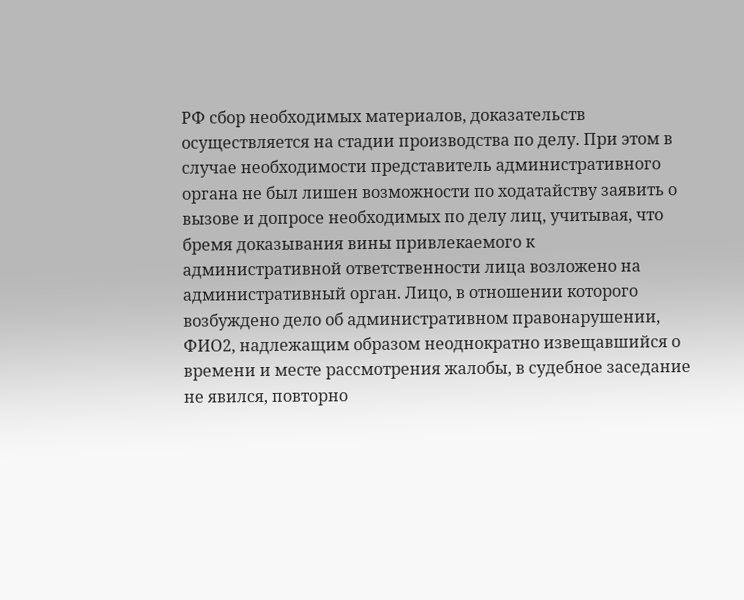РФ сбор необходимых материалов, доказательств осуществляется на стадии производства по делу. При этом в случае необходимости представитель административного органа не был лишен возможности по ходатайству заявить о вызове и допросе необходимых по делу лиц, учитывая, что бремя доказывания вины привлекаемого к административной ответственности лица возложено на административный орган. Лицо, в отношении которого возбуждено дело об административном правонарушении, ФИО2, надлежащим образом неоднократно извещавшийся о времени и месте рассмотрения жалобы, в судебное заседание не явился, повторно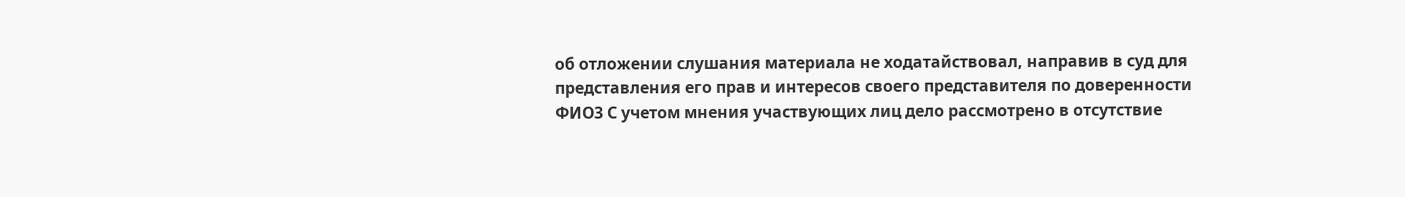об отложении слушания материала не ходатайствовал, направив в суд для представления его прав и интересов своего представителя по доверенности ФИО3 С учетом мнения участвующих лиц дело рассмотрено в отсутствие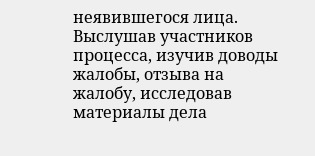неявившегося лица. Выслушав участников процесса, изучив доводы жалобы, отзыва на жалобу, исследовав материалы дела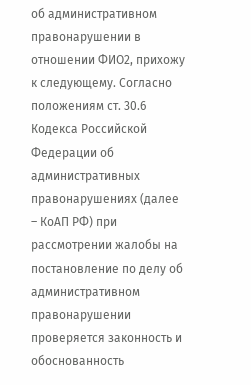об административном правонарушении в отношении ФИО2, прихожу к следующему. Согласно положениям ст. 30.6 Кодекса Российской Федерации об административных правонарушениях (далее – КоАП РФ) при рассмотрении жалобы на постановление по делу об административном правонарушении проверяется законность и обоснованность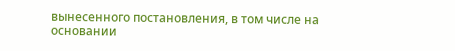вынесенного постановления, в том числе на основании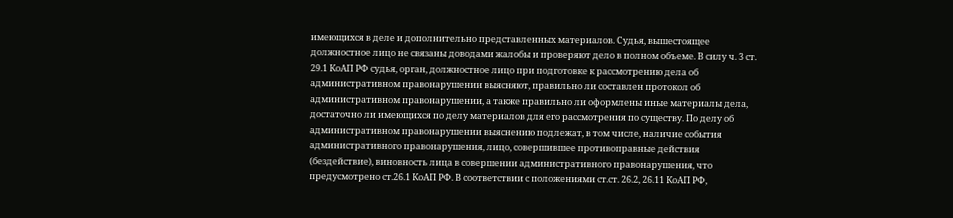имеющихся в деле и дополнительно представленных материалов. Судья, вышестоящее должностное лицо не связаны доводами жалобы и проверяют дело в полном объеме. В силу ч. 3 ст. 29.1 КоАП РФ судья, орган, должностное лицо при подготовке к рассмотрению дела об административном правонарушении выясняют, правильно ли составлен протокол об административном правонарушении, а также правильно ли оформлены иные материалы дела, достаточно ли имеющихся по делу материалов для его рассмотрения по существу. По делу об административном правонарушении выяснению подлежат, в том числе, наличие события административного правонарушения, лицо, совершившее противоправные действия (бездействие), виновность лица в совершении административного правонарушения, что предусмотрено ст.26.1 КоАП РФ. В соответствии с положениями ст.ст. 26.2, 26.11 КоАП РФ,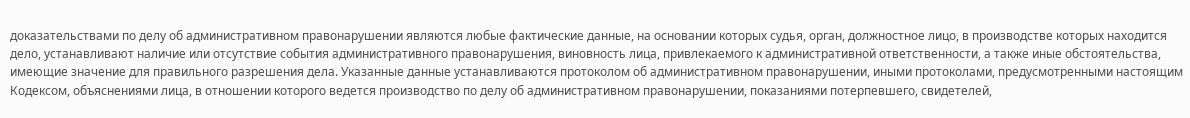доказательствами по делу об административном правонарушении являются любые фактические данные, на основании которых судья, орган, должностное лицо, в производстве которых находится дело, устанавливают наличие или отсутствие события административного правонарушения, виновность лица, привлекаемого к административной ответственности, а также иные обстоятельства, имеющие значение для правильного разрешения дела. Указанные данные устанавливаются протоколом об административном правонарушении, иными протоколами, предусмотренными настоящим Кодексом, объяснениями лица, в отношении которого ведется производство по делу об административном правонарушении, показаниями потерпевшего, свидетелей,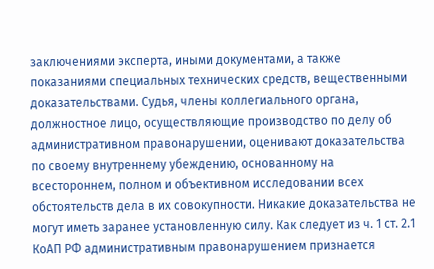заключениями эксперта, иными документами, а также показаниями специальных технических средств, вещественными доказательствами. Судья, члены коллегиального органа, должностное лицо, осуществляющие производство по делу об административном правонарушении, оценивают доказательства по своему внутреннему убеждению, основанному на всестороннем, полном и объективном исследовании всех обстоятельств дела в их совокупности. Никакие доказательства не могут иметь заранее установленную силу. Как следует из ч. 1 ст. 2.1 КоАП РФ административным правонарушением признается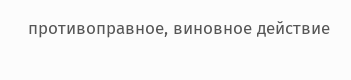противоправное, виновное действие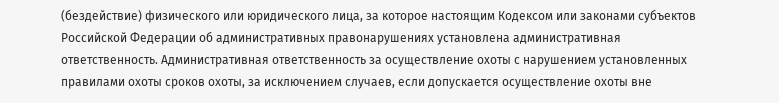(бездействие) физического или юридического лица, за которое настоящим Кодексом или законами субъектов Российской Федерации об административных правонарушениях установлена административная ответственность. Административная ответственность за осуществление охоты с нарушением установленных правилами охоты сроков охоты, за исключением случаев, если допускается осуществление охоты вне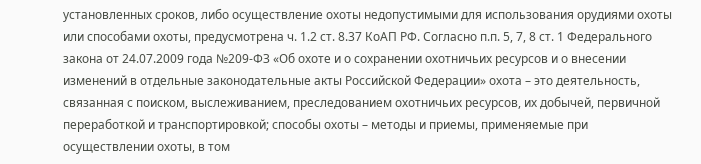установленных сроков, либо осуществление охоты недопустимыми для использования орудиями охоты или способами охоты, предусмотрена ч. 1.2 ст. 8.37 КоАП РФ. Согласно п.п. 5, 7, 8 ст. 1 Федерального закона от 24.07.2009 года №209-ФЗ «Об охоте и о сохранении охотничьих ресурсов и о внесении изменений в отдельные законодательные акты Российской Федерации» охота – это деятельность, связанная с поиском, выслеживанием, преследованием охотничьих ресурсов, их добычей, первичной переработкой и транспортировкой; способы охоты – методы и приемы, применяемые при осуществлении охоты, в том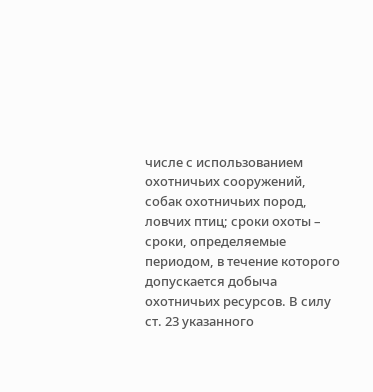числе с использованием охотничьих сооружений, собак охотничьих пород, ловчих птиц; сроки охоты – сроки, определяемые периодом, в течение которого допускается добыча охотничьих ресурсов. В силу ст. 23 указанного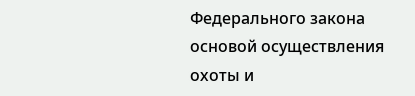Федерального закона основой осуществления охоты и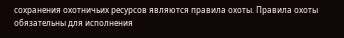сохранения охотничьих ресурсов являются правила охоты. Правила охоты обязательны для исполнения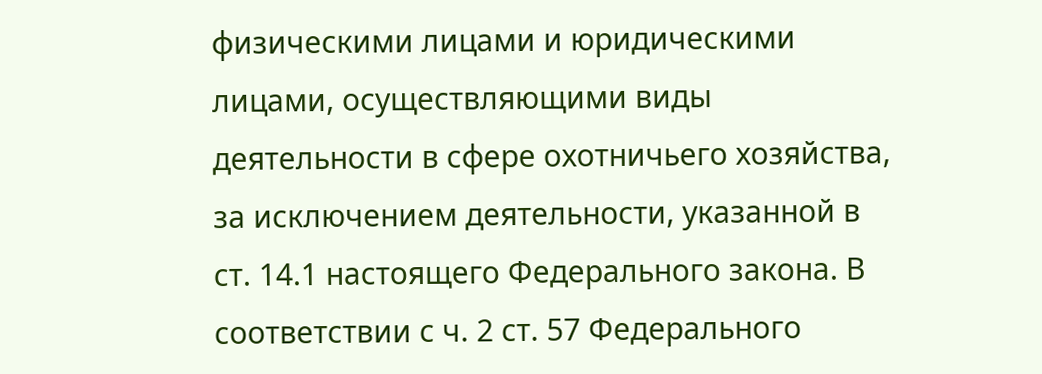физическими лицами и юридическими лицами, осуществляющими виды деятельности в сфере охотничьего хозяйства, за исключением деятельности, указанной в ст. 14.1 настоящего Федерального закона. В соответствии с ч. 2 ст. 57 Федерального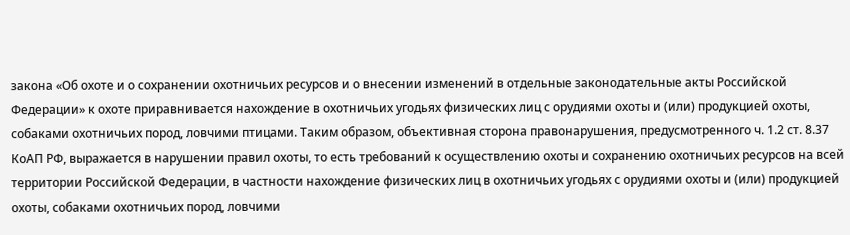закона «Об охоте и о сохранении охотничьих ресурсов и о внесении изменений в отдельные законодательные акты Российской Федерации» к охоте приравнивается нахождение в охотничьих угодьях физических лиц с орудиями охоты и (или) продукцией охоты, собаками охотничьих пород, ловчими птицами. Таким образом, объективная сторона правонарушения, предусмотренного ч. 1.2 ст. 8.37 КоАП РФ, выражается в нарушении правил охоты, то есть требований к осуществлению охоты и сохранению охотничьих ресурсов на всей территории Российской Федерации, в частности нахождение физических лиц в охотничьих угодьях с орудиями охоты и (или) продукцией охоты, собаками охотничьих пород, ловчими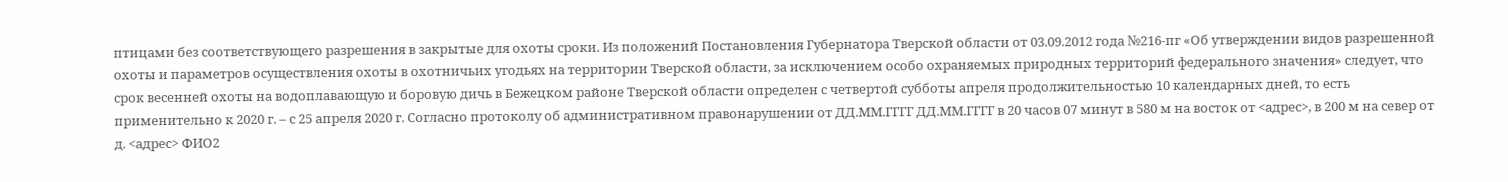птицами без соответствующего разрешения в закрытые для охоты сроки. Из положений Постановления Губернатора Тверской области от 03.09.2012 года №216-пг «Об утверждении видов разрешенной охоты и параметров осуществления охоты в охотничьих угодьях на территории Тверской области, за исключением особо охраняемых природных территорий федерального значения» следует, что срок весенней охоты на водоплавающую и боровую дичь в Бежецком районе Тверской области определен с четвертой субботы апреля продолжительностью 10 календарных дней, то есть применительно к 2020 г. – с 25 апреля 2020 г. Согласно протоколу об административном правонарушении от ДД.ММ.ГГГГ ДД.ММ.ГГГГ в 20 часов 07 минут в 580 м на восток от <адрес>, в 200 м на север от д. <адрес> ФИО2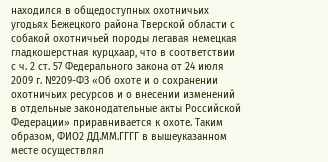находился в общедоступных охотничьих угодьях Бежецкого района Тверской области с собакой охотничьей породы легавая немецкая гладкошерстная курцхаар, что в соответствии с ч. 2 ст. 57 Федерального закона от 24 июля 2009 г. №209-ФЗ «Об охоте и о сохранении охотничьих ресурсов и о внесении изменений в отдельные законодательные акты Российской Федерации» приравнивается к охоте. Таким образом, ФИО2 ДД.ММ.ГГГГ в вышеуказанном месте осуществлял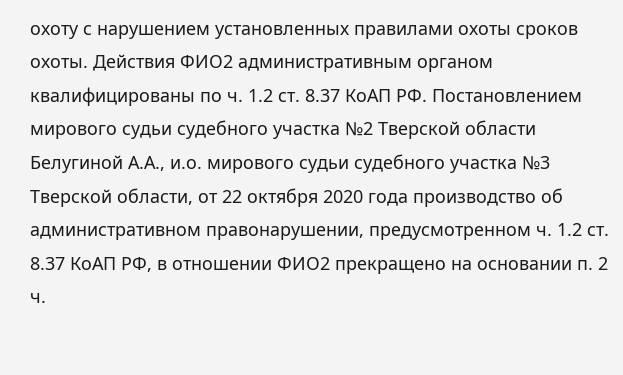охоту с нарушением установленных правилами охоты сроков охоты. Действия ФИО2 административным органом квалифицированы по ч. 1.2 ст. 8.37 КоАП РФ. Постановлением мирового судьи судебного участка №2 Тверской области Белугиной А.А., и.о. мирового судьи судебного участка №3 Тверской области, от 22 октября 2020 года производство об административном правонарушении, предусмотренном ч. 1.2 ст. 8.37 КоАП РФ, в отношении ФИО2 прекращено на основании п. 2 ч.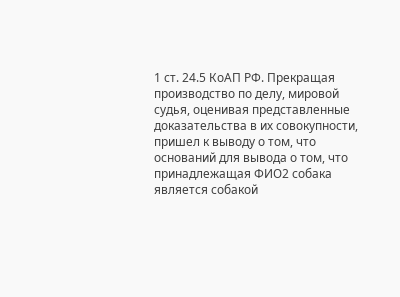1 ст. 24.5 КоАП РФ. Прекращая производство по делу, мировой судья, оценивая представленные доказательства в их совокупности, пришел к выводу о том, что оснований для вывода о том, что принадлежащая ФИО2 собака является собакой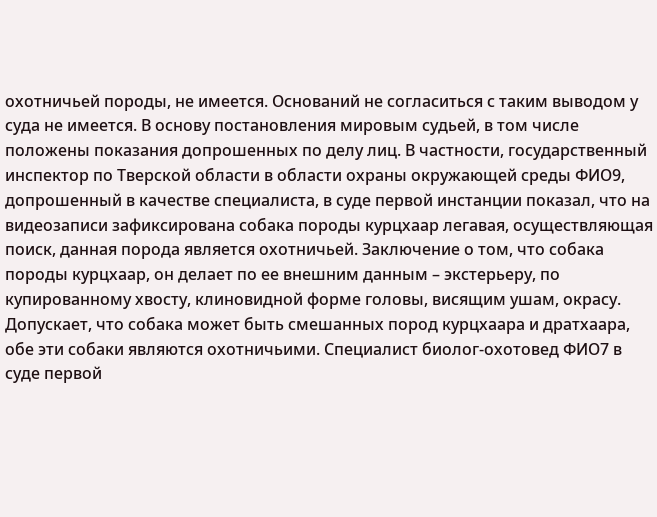охотничьей породы, не имеется. Оснований не согласиться с таким выводом у суда не имеется. В основу постановления мировым судьей, в том числе положены показания допрошенных по делу лиц. В частности, государственный инспектор по Тверской области в области охраны окружающей среды ФИО9, допрошенный в качестве специалиста, в суде первой инстанции показал, что на видеозаписи зафиксирована собака породы курцхаар легавая, осуществляющая поиск, данная порода является охотничьей. Заключение о том, что собака породы курцхаар, он делает по ее внешним данным – экстерьеру, по купированному хвосту, клиновидной форме головы, висящим ушам, окрасу. Допускает, что собака может быть смешанных пород курцхаара и дратхаара, обе эти собаки являются охотничьими. Специалист биолог-охотовед ФИО7 в суде первой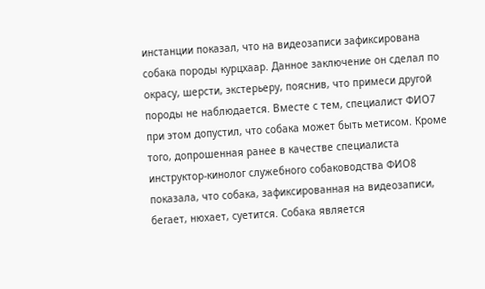инстанции показал, что на видеозаписи зафиксирована собака породы курцхаар. Данное заключение он сделал по окрасу, шерсти, экстерьеру, пояснив, что примеси другой породы не наблюдается. Вместе с тем, специалист ФИО7 при этом допустил, что собака может быть метисом. Кроме того, допрошенная ранее в качестве специалиста инструктор-кинолог служебного собаководства ФИО8 показала, что собака, зафиксированная на видеозаписи, бегает, нюхает, суетится. Собака является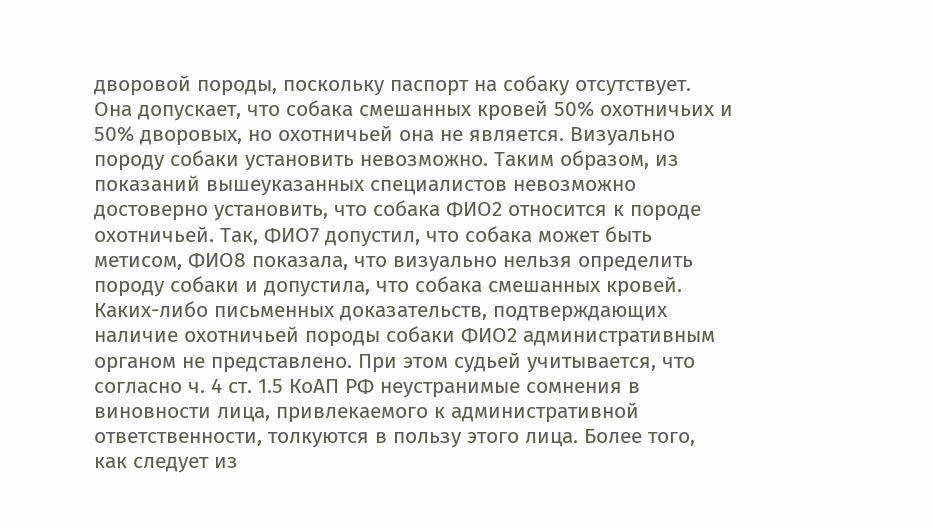дворовой породы, поскольку паспорт на собаку отсутствует. Она допускает, что собака смешанных кровей 50% охотничьих и 50% дворовых, но охотничьей она не является. Визуально породу собаки установить невозможно. Таким образом, из показаний вышеуказанных специалистов невозможно достоверно установить, что собака ФИО2 относится к породе охотничьей. Так, ФИО7 допустил, что собака может быть метисом, ФИО8 показала, что визуально нельзя определить породу собаки и допустила, что собака смешанных кровей. Каких-либо письменных доказательств, подтверждающих наличие охотничьей породы собаки ФИО2 административным органом не представлено. При этом судьей учитывается, что согласно ч. 4 ст. 1.5 КоАП РФ неустранимые сомнения в виновности лица, привлекаемого к административной ответственности, толкуются в пользу этого лица. Более того, как следует из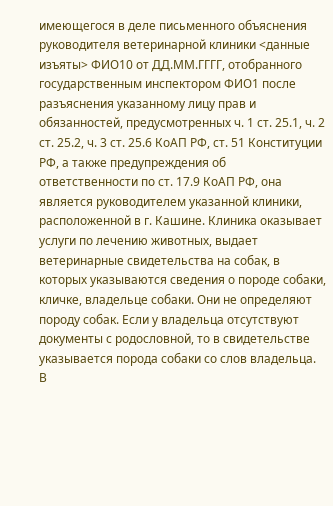имеющегося в деле письменного объяснения руководителя ветеринарной клиники <данные изъяты> ФИО10 от ДД.ММ.ГГГГ, отобранного государственным инспектором ФИО1 после разъяснения указанному лицу прав и обязанностей, предусмотренных ч. 1 ст. 25.1, ч. 2 ст. 25.2, ч. 3 ст. 25.6 КоАП РФ, ст. 51 Конституции РФ, а также предупреждения об ответственности по ст. 17.9 КоАП РФ, она является руководителем указанной клиники, расположенной в г. Кашине. Клиника оказывает услуги по лечению животных, выдает ветеринарные свидетельства на собак, в которых указываются сведения о породе собаки, кличке, владельце собаки. Они не определяют породу собак. Если у владельца отсутствуют документы с родословной, то в свидетельстве указывается порода собаки со слов владельца. В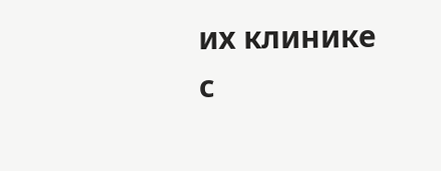их клинике с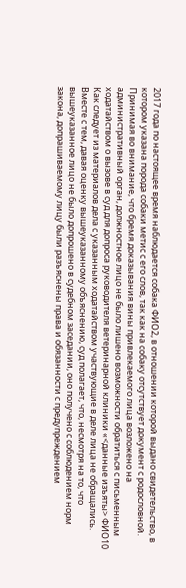2017 года по настоящее время наблюдается собака ФИО2, в отношении которой выдано свидетельство, в котором указана порода собаки метис с его слов, так как на собаку отсутствует документ с родословной. Принимая во внимание, что бремя доказывания вины привлекаемого лица возложено на административный орган, должностное лицо не было лишено возможности обратиться с письменным ходатайством о вызове в суд для допроса руководителя ветеринарной клиники «<данные изъяты> ФИО10 Как следует из материалов дела с указанным ходатайством участвующие в деле лица не обращались. Вместе с тем, давая оценку вышеуказанному объяснению, суд полагает, что, несмотря на то, что вышеуказанное лицо не было допрошено в судебном заседании, оно получено с соблюдением норм закона, допрашиваемому лицу были разъяснены права и обязанности с предупреждением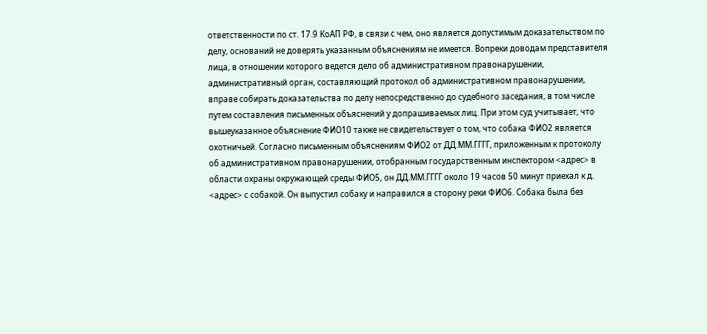ответственности по ст. 17.9 КоАП РФ, в связи с чем, оно является допустимым доказательством по делу, оснований не доверять указанным объяснениям не имеется. Вопреки доводам представителя лица, в отношении которого ведется дело об административном правонарушении, административный орган, составляющий протокол об административном правонарушении, вправе собирать доказательства по делу непосредственно до судебного заседания, в том числе путем составления письменных объяснений у допрашиваемых лиц. При этом суд учитывает, что вышеуказанное объяснение ФИО10 также не свидетельствует о том, что собака ФИО2 является охотничьей. Согласно письменным объяснениям ФИО2 от ДД.ММ.ГГГГ, приложенным к протоколу об административном правонарушении, отобранным государственным инспектором <адрес> в области охраны окружающей среды ФИО5, он ДД.ММ.ГГГГ около 19 часов 50 минут приехал к д. <адрес> с собакой. Он выпустил собаку и направился в сторону реки ФИО6. Собака была без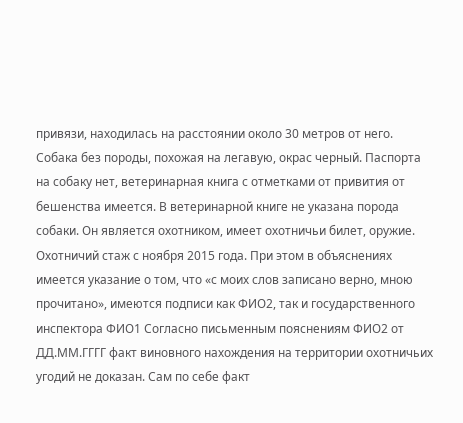привязи, находилась на расстоянии около 30 метров от него. Собака без породы, похожая на легавую, окрас черный. Паспорта на собаку нет, ветеринарная книга с отметками от привития от бешенства имеется. В ветеринарной книге не указана порода собаки. Он является охотником, имеет охотничьи билет, оружие. Охотничий стаж с ноября 2015 года. При этом в объяснениях имеется указание о том, что «с моих слов записано верно, мною прочитано», имеются подписи как ФИО2, так и государственного инспектора ФИО1 Согласно письменным пояснениям ФИО2 от ДД.ММ.ГГГГ факт виновного нахождения на территории охотничьих угодий не доказан. Сам по себе факт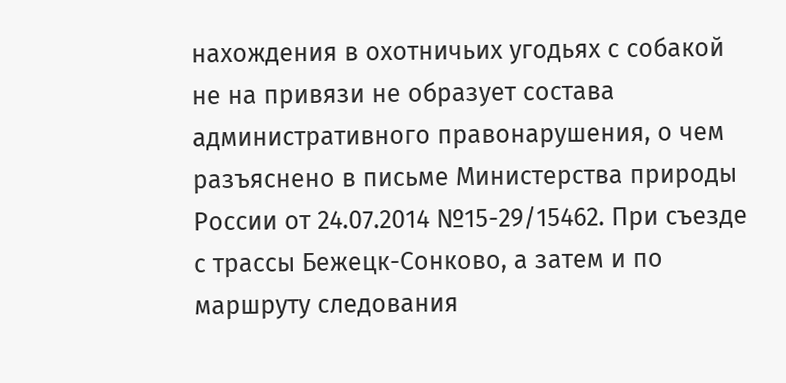нахождения в охотничьих угодьях с собакой не на привязи не образует состава административного правонарушения, о чем разъяснено в письме Министерства природы России от 24.07.2014 №15-29/15462. При съезде с трассы Бежецк-Сонково, а затем и по маршруту следования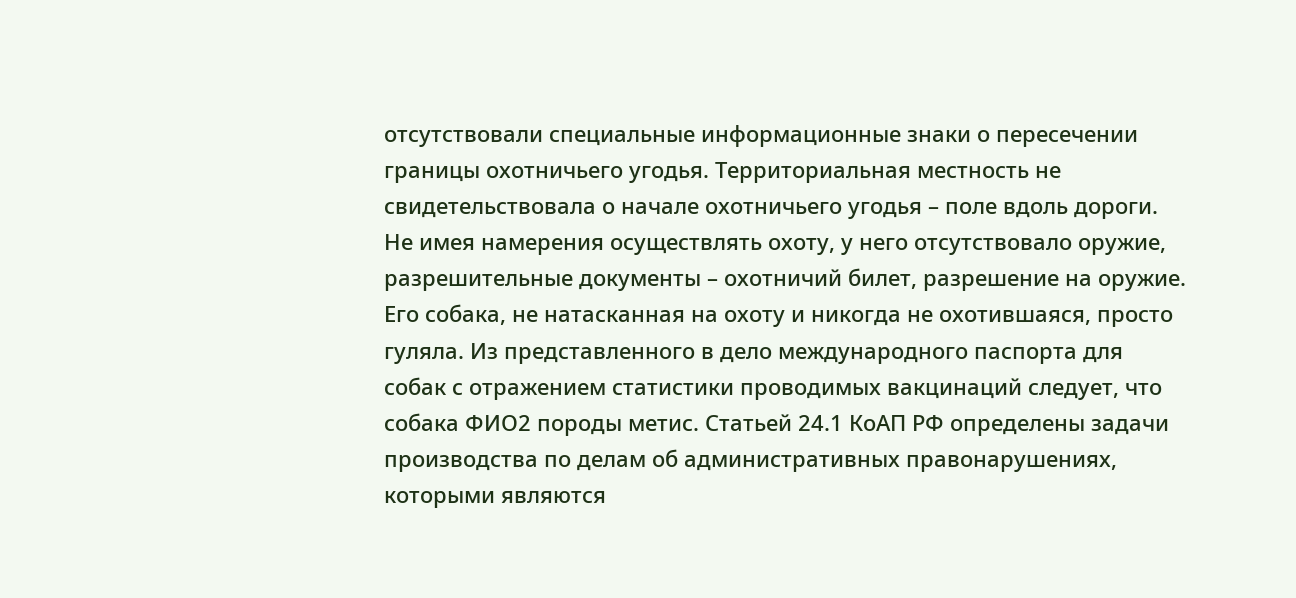отсутствовали специальные информационные знаки о пересечении границы охотничьего угодья. Территориальная местность не свидетельствовала о начале охотничьего угодья – поле вдоль дороги. Не имея намерения осуществлять охоту, у него отсутствовало оружие, разрешительные документы – охотничий билет, разрешение на оружие. Его собака, не натасканная на охоту и никогда не охотившаяся, просто гуляла. Из представленного в дело международного паспорта для собак с отражением статистики проводимых вакцинаций следует, что собака ФИО2 породы метис. Статьей 24.1 КоАП РФ определены задачи производства по делам об административных правонарушениях, которыми являются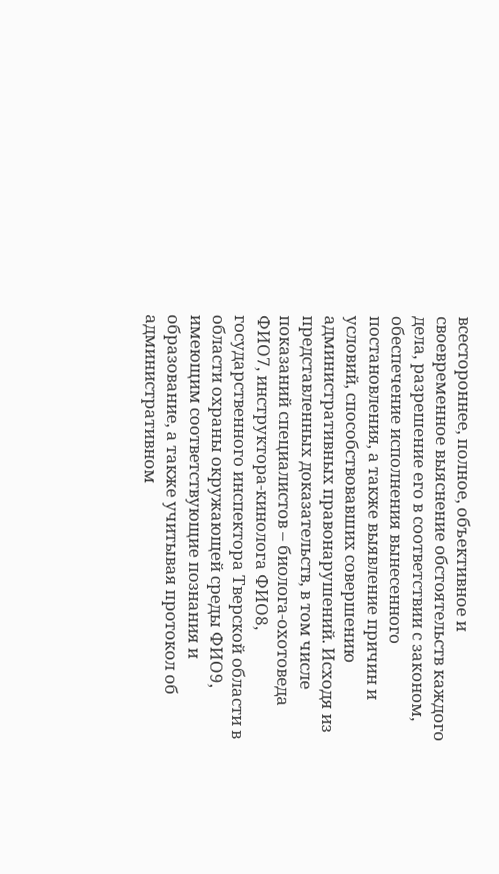всестороннее, полное, объективное и своевременное выяснение обстоятельств каждого дела, разрешение его в соответствии с законом, обеспечение исполнения вынесенного постановления, а также выявление причин и условий, способствовавших совершению административных правонарушений. Исходя из представленных доказательств, в том числе показаний специалистов – биолога-охотоведа ФИО7, инструктора-кинолога ФИО8, государственного инспектора Тверской области в области охраны окружающей среды ФИО9, имеющим соответствующие познания и образование, а также учитывая протокол об административном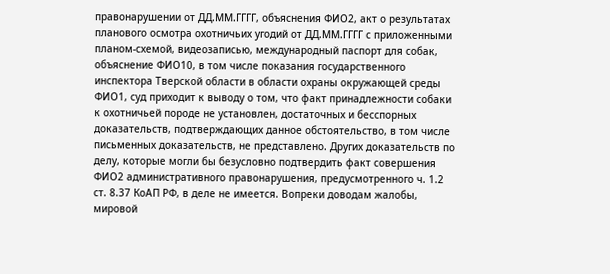правонарушении от ДД.ММ.ГГГГ, объяснения ФИО2, акт о результатах планового осмотра охотничьих угодий от ДД.ММ.ГГГГ с приложенными планом-схемой, видеозаписью, международный паспорт для собак, объяснение ФИО10, в том числе показания государственного инспектора Тверской области в области охраны окружающей среды ФИО1, суд приходит к выводу о том, что факт принадлежности собаки к охотничьей породе не установлен, достаточных и бесспорных доказательств, подтверждающих данное обстоятельство, в том числе письменных доказательств, не представлено. Других доказательств по делу, которые могли бы безусловно подтвердить факт совершения ФИО2 административного правонарушения, предусмотренного ч. 1.2 ст. 8.37 КоАП РФ, в деле не имеется. Вопреки доводам жалобы, мировой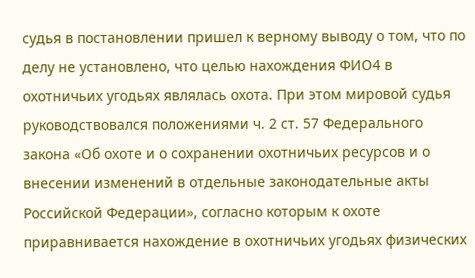судья в постановлении пришел к верному выводу о том, что по делу не установлено, что целью нахождения ФИО4 в охотничьих угодьях являлась охота. При этом мировой судья руководствовался положениями ч. 2 ст. 57 Федерального закона «Об охоте и о сохранении охотничьих ресурсов и о внесении изменений в отдельные законодательные акты Российской Федерации», согласно которым к охоте приравнивается нахождение в охотничьих угодьях физических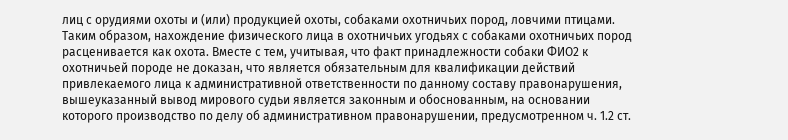лиц с орудиями охоты и (или) продукцией охоты, собаками охотничьих пород, ловчими птицами. Таким образом, нахождение физического лица в охотничьих угодьях с собаками охотничьих пород расценивается как охота. Вместе с тем, учитывая, что факт принадлежности собаки ФИО2 к охотничьей породе не доказан, что является обязательным для квалификации действий привлекаемого лица к административной ответственности по данному составу правонарушения, вышеуказанный вывод мирового судьи является законным и обоснованным, на основании которого производство по делу об административном правонарушении, предусмотренном ч. 1.2 ст.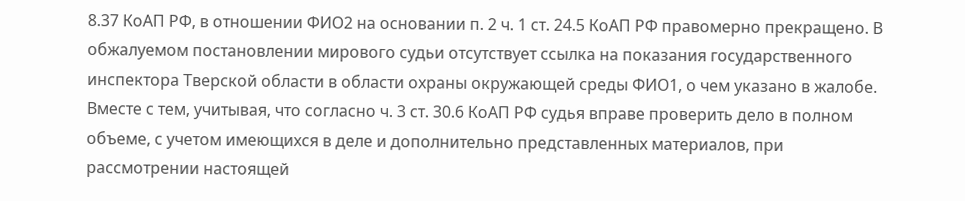8.37 КоАП РФ, в отношении ФИО2 на основании п. 2 ч. 1 ст. 24.5 КоАП РФ правомерно прекращено. В обжалуемом постановлении мирового судьи отсутствует ссылка на показания государственного инспектора Тверской области в области охраны окружающей среды ФИО1, о чем указано в жалобе. Вместе с тем, учитывая, что согласно ч. 3 ст. 30.6 КоАП РФ судья вправе проверить дело в полном объеме, с учетом имеющихся в деле и дополнительно представленных материалов, при рассмотрении настоящей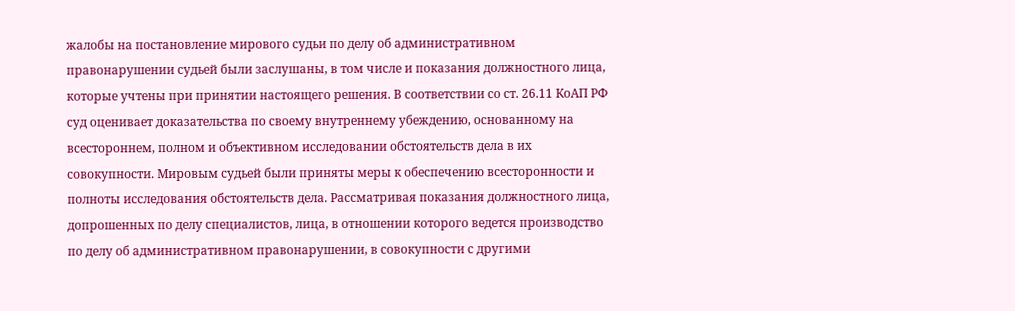жалобы на постановление мирового судьи по делу об административном правонарушении судьей были заслушаны, в том числе и показания должностного лица, которые учтены при принятии настоящего решения. В соответствии со ст. 26.11 КоАП РФ суд оценивает доказательства по своему внутреннему убеждению, основанному на всестороннем, полном и объективном исследовании обстоятельств дела в их совокупности. Мировым судьей были приняты меры к обеспечению всесторонности и полноты исследования обстоятельств дела. Рассматривая показания должностного лица, допрошенных по делу специалистов, лица, в отношении которого ведется производство по делу об административном правонарушении, в совокупности с другими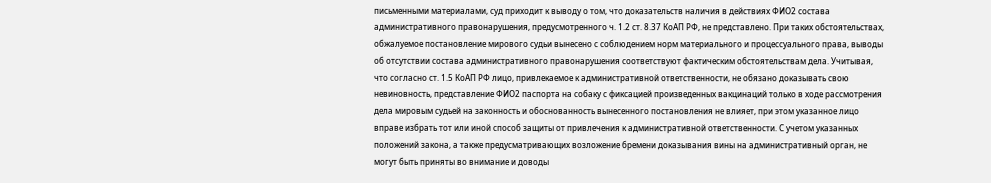письменными материалами, суд приходит к выводу о том, что доказательств наличия в действиях ФИО2 состава административного правонарушения, предусмотренного ч. 1.2 ст. 8.37 КоАП РФ, не представлено. При таких обстоятельствах, обжалуемое постановление мирового судьи вынесено с соблюдением норм материального и процессуального права, выводы об отсутствии состава административного правонарушения соответствуют фактическим обстоятельствам дела. Учитывая, что согласно ст. 1.5 КоАП РФ лицо, привлекаемое к административной ответственности, не обязано доказывать свою невиновность, представление ФИО2 паспорта на собаку с фиксацией произведенных вакцинаций только в ходе рассмотрения дела мировым судьей на законность и обоснованность вынесенного постановления не влияет, при этом указанное лицо вправе избрать тот или иной способ защиты от привлечения к административной ответственности. С учетом указанных положений закона, а также предусматривающих возложение бремени доказывания вины на административный орган, не могут быть приняты во внимание и доводы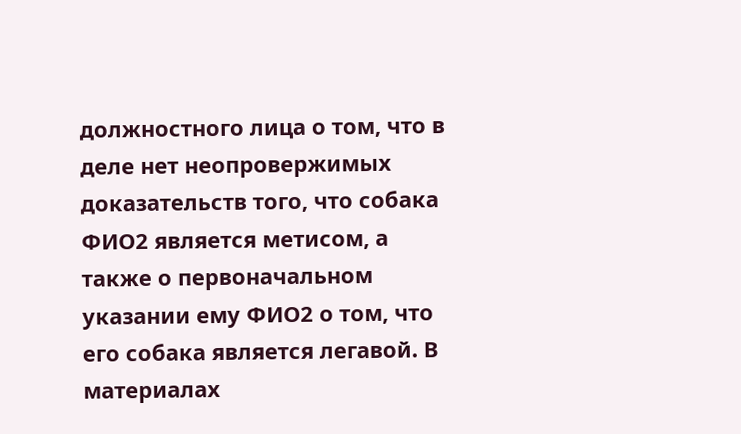должностного лица о том, что в деле нет неопровержимых доказательств того, что собака ФИО2 является метисом, а также о первоначальном указании ему ФИО2 о том, что его собака является легавой. В материалах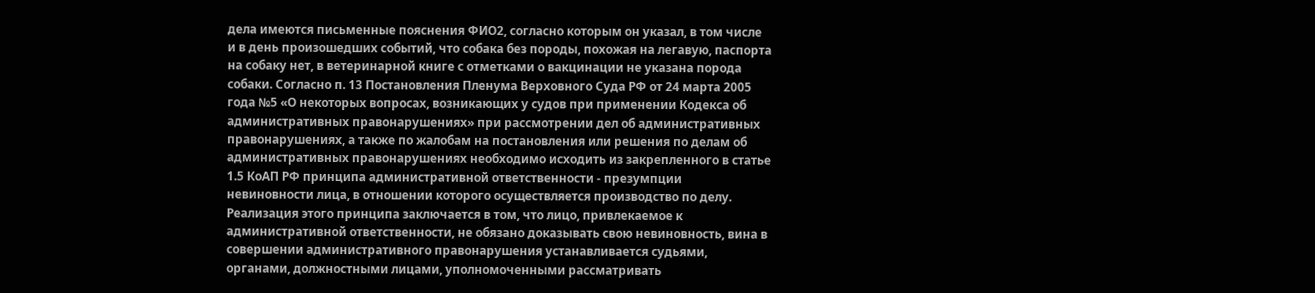дела имеются письменные пояснения ФИО2, согласно которым он указал, в том числе и в день произошедших событий, что собака без породы, похожая на легавую, паспорта на собаку нет, в ветеринарной книге с отметками о вакцинации не указана порода собаки. Согласно п. 13 Постановления Пленума Верховного Суда РФ от 24 марта 2005 года №5 «О некоторых вопросах, возникающих у судов при применении Кодекса об административных правонарушениях» при рассмотрении дел об административных правонарушениях, а также по жалобам на постановления или решения по делам об административных правонарушениях необходимо исходить из закрепленного в статье 1.5 КоАП РФ принципа административной ответственности - презумпции невиновности лица, в отношении которого осуществляется производство по делу. Реализация этого принципа заключается в том, что лицо, привлекаемое к административной ответственности, не обязано доказывать свою невиновность, вина в совершении административного правонарушения устанавливается судьями, органами, должностными лицами, уполномоченными рассматривать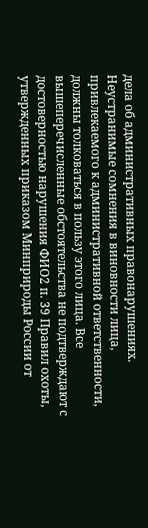дела об административных правонарушениях. Неустранимые сомнения в виновности лица, привлекаемого к административной ответственности, должны толковаться в пользу этого лица. Все вышеперечисленные обстоятельства не подтверждают с достоверностью нарушения ФИО2 п. 39 Правил охоты, утвержденных приказом Минприроды России от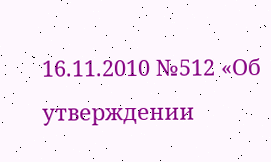16.11.2010 №512 «Об утверждении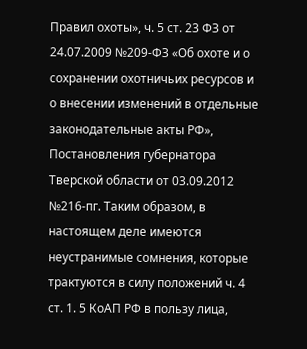Правил охоты», ч. 5 ст. 23 ФЗ от 24.07.2009 №209-ФЗ «Об охоте и о сохранении охотничьих ресурсов и о внесении изменений в отдельные законодательные акты РФ», Постановления губернатора Тверской области от 03.09.2012 №216-пг. Таким образом, в настоящем деле имеются неустранимые сомнения, которые трактуются в силу положений ч. 4 ст. 1. 5 КоАП РФ в пользу лица,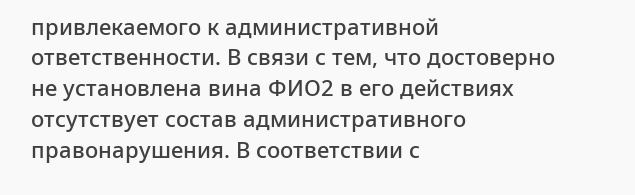привлекаемого к административной ответственности. В связи с тем, что достоверно не установлена вина ФИО2 в его действиях отсутствует состав административного правонарушения. В соответствии с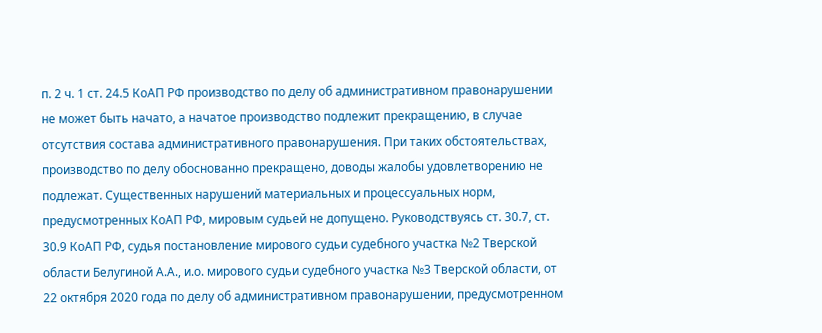п. 2 ч. 1 ст. 24.5 КоАП РФ производство по делу об административном правонарушении не может быть начато, а начатое производство подлежит прекращению, в случае отсутствия состава административного правонарушения. При таких обстоятельствах, производство по делу обоснованно прекращено, доводы жалобы удовлетворению не подлежат. Существенных нарушений материальных и процессуальных норм, предусмотренных КоАП РФ, мировым судьей не допущено. Руководствуясь ст. 30.7, ст. 30.9 КоАП РФ, судья постановление мирового судьи судебного участка №2 Тверской области Белугиной А.А., и.о. мирового судьи судебного участка №3 Тверской области, от 22 октября 2020 года по делу об административном правонарушении, предусмотренном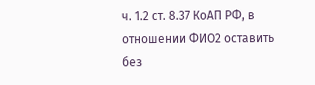ч. 1.2 ст. 8.37 КоАП РФ, в отношении ФИО2 оставить без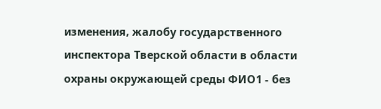изменения, жалобу государственного инспектора Тверской области в области охраны окружающей среды ФИО1 - без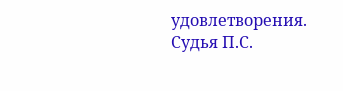удовлетворения. Судья П.С.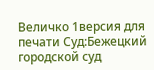Величко 1версия для печати Суд:Бежецкий городской суд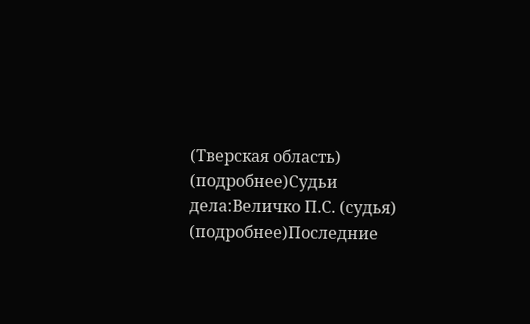(Тверская область) (подробнее)Судьи дела:Величко П.С. (судья) (подробнее)Последние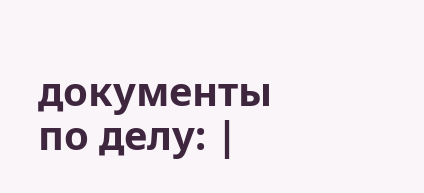документы по делу: |